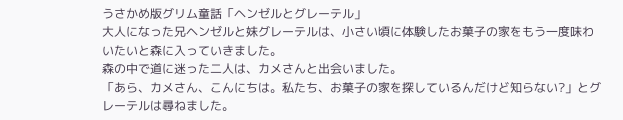うさかめ版グリム童話「ヘンゼルとグレーテル」
大人になった兄ヘンゼルと妹グレーテルは、小さい頃に体験したお菓子の家をもう一度味わいたいと森に入っていきました。
森の中で道に迷った二人は、カメさんと出会いました。
「あら、カメさん、こんにちは。私たち、お菓子の家を探しているんだけど知らない?」とグレーテルは尋ねました。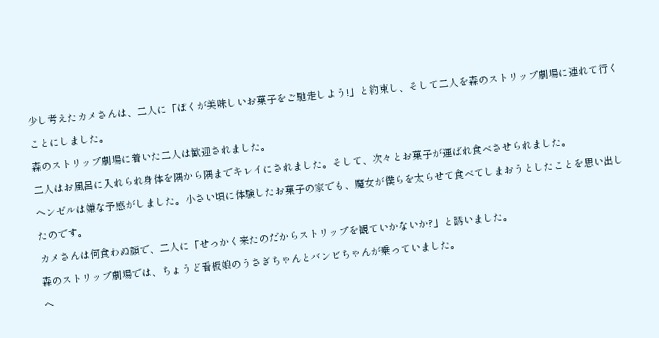少し考えたカメさんは、二人に「ぼくが美味しいお菓子をご馳走しよう!」と約束し、そして二人を森のストリップ劇場に連れて行くことにしました。
森のストリップ劇場に着いた二人は歓迎されました。
二人はお風呂に入れられ身体を隅から隅までキレイにされました。そして、次々とお菓子が運ばれ食べさせられました。
ヘンゼルは嫌な予感がしました。小さい頃に体験したお菓子の家でも、魔女が僕らを太らせて食べてしまおうとしたことを思い出したのです。
カメさんは何食わぬ顔で、二人に「せっかく来たのだからストリップを観ていかないか?」と誘いました。
森のストリップ劇場では、ちょうど看板娘のうさぎちゃんとバンビちゃんが乗っていました。
ヘ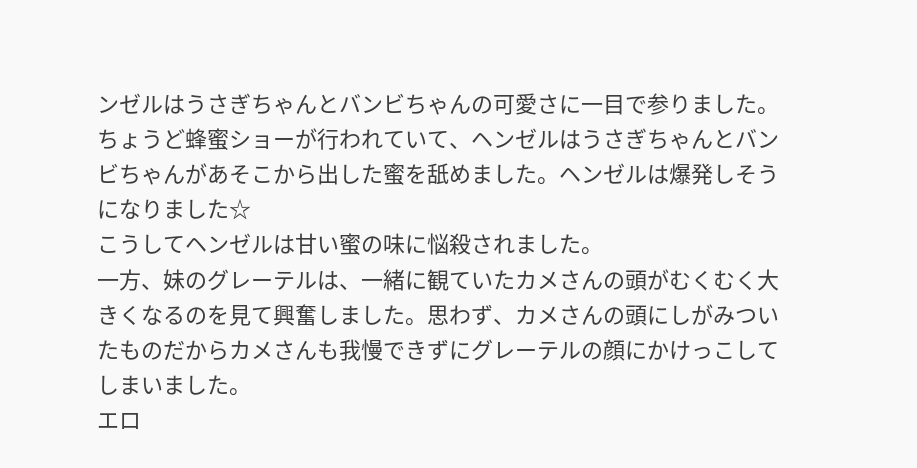ンゼルはうさぎちゃんとバンビちゃんの可愛さに一目で参りました。ちょうど蜂蜜ショーが行われていて、ヘンゼルはうさぎちゃんとバンビちゃんがあそこから出した蜜を舐めました。ヘンゼルは爆発しそうになりました☆
こうしてヘンゼルは甘い蜜の味に悩殺されました。
一方、妹のグレーテルは、一緒に観ていたカメさんの頭がむくむく大きくなるのを見て興奮しました。思わず、カメさんの頭にしがみついたものだからカメさんも我慢できずにグレーテルの顔にかけっこしてしまいました。
エロ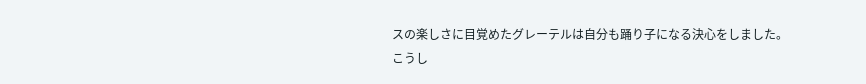スの楽しさに目覚めたグレーテルは自分も踊り子になる決心をしました。
こうし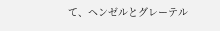て、ヘンゼルとグレーテル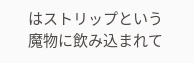はストリップという魔物に飲み込まれて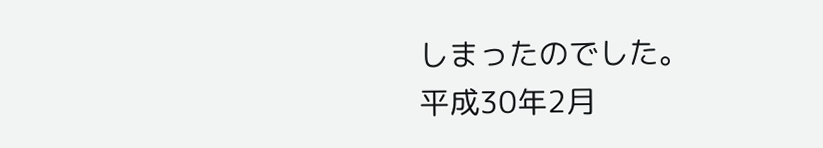しまったのでした。
平成30年2月